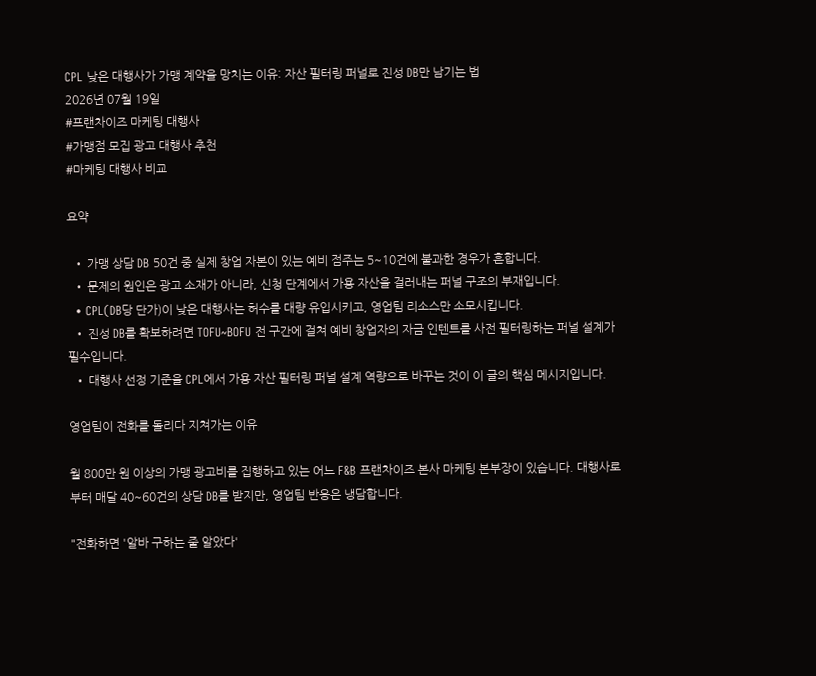CPL 낮은 대행사가 가맹 계약을 망치는 이유: 자산 필터링 퍼널로 진성 DB만 남기는 법
2026년 07월 19일
#프랜차이즈 마케팅 대행사
#가맹점 모집 광고 대행사 추천
#마케팅 대행사 비교

요약

  • 가맹 상담 DB 50건 중 실제 창업 자본이 있는 예비 점주는 5~10건에 불과한 경우가 흔합니다.
  • 문제의 원인은 광고 소재가 아니라, 신청 단계에서 가용 자산을 걸러내는 퍼널 구조의 부재입니다.
  • CPL(DB당 단가)이 낮은 대행사는 허수를 대량 유입시키고, 영업팀 리소스만 소모시킵니다.
  • 진성 DB를 확보하려면 TOFU~BOFU 전 구간에 걸쳐 예비 창업자의 자금 인텐트를 사전 필터링하는 퍼널 설계가 필수입니다.
  • 대행사 선정 기준을 CPL에서 가용 자산 필터링 퍼널 설계 역량으로 바꾸는 것이 이 글의 핵심 메시지입니다.

영업팀이 전화를 돌리다 지쳐가는 이유

월 800만 원 이상의 가맹 광고비를 집행하고 있는 어느 F&B 프랜차이즈 본사 마케팅 본부장이 있습니다. 대행사로부터 매달 40~60건의 상담 DB를 받지만, 영업팀 반응은 냉담합니다.

"전화하면 '알바 구하는 줄 알았다'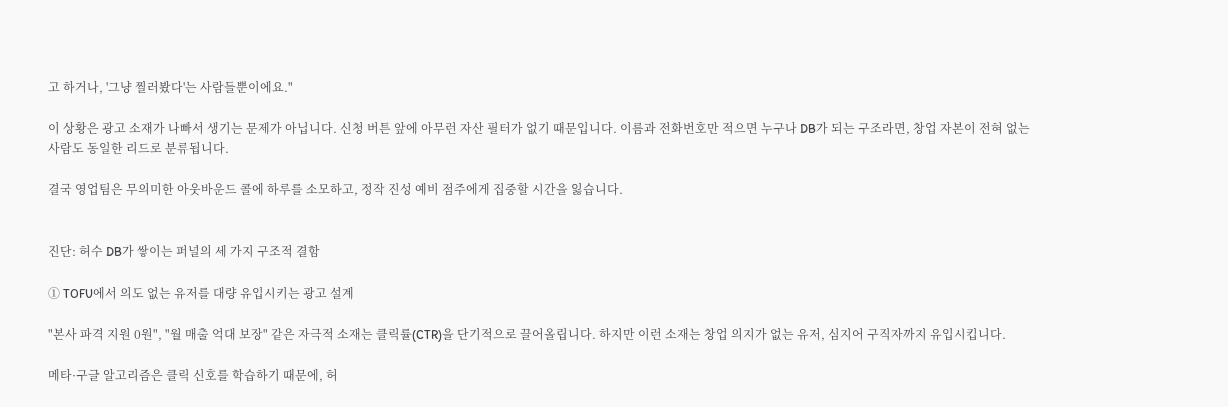고 하거나, '그냥 찔러봤다'는 사람들뿐이에요."

이 상황은 광고 소재가 나빠서 생기는 문제가 아닙니다. 신청 버튼 앞에 아무런 자산 필터가 없기 때문입니다. 이름과 전화번호만 적으면 누구나 DB가 되는 구조라면, 창업 자본이 전혀 없는 사람도 동일한 리드로 분류됩니다.

결국 영업팀은 무의미한 아웃바운드 콜에 하루를 소모하고, 정작 진성 예비 점주에게 집중할 시간을 잃습니다.


진단: 허수 DB가 쌓이는 퍼널의 세 가지 구조적 결함

① TOFU에서 의도 없는 유저를 대량 유입시키는 광고 설계

"본사 파격 지원 0원", "월 매출 억대 보장" 같은 자극적 소재는 클릭률(CTR)을 단기적으로 끌어올립니다. 하지만 이런 소재는 창업 의지가 없는 유저, 심지어 구직자까지 유입시킵니다.

메타·구글 알고리즘은 클릭 신호를 학습하기 때문에, 허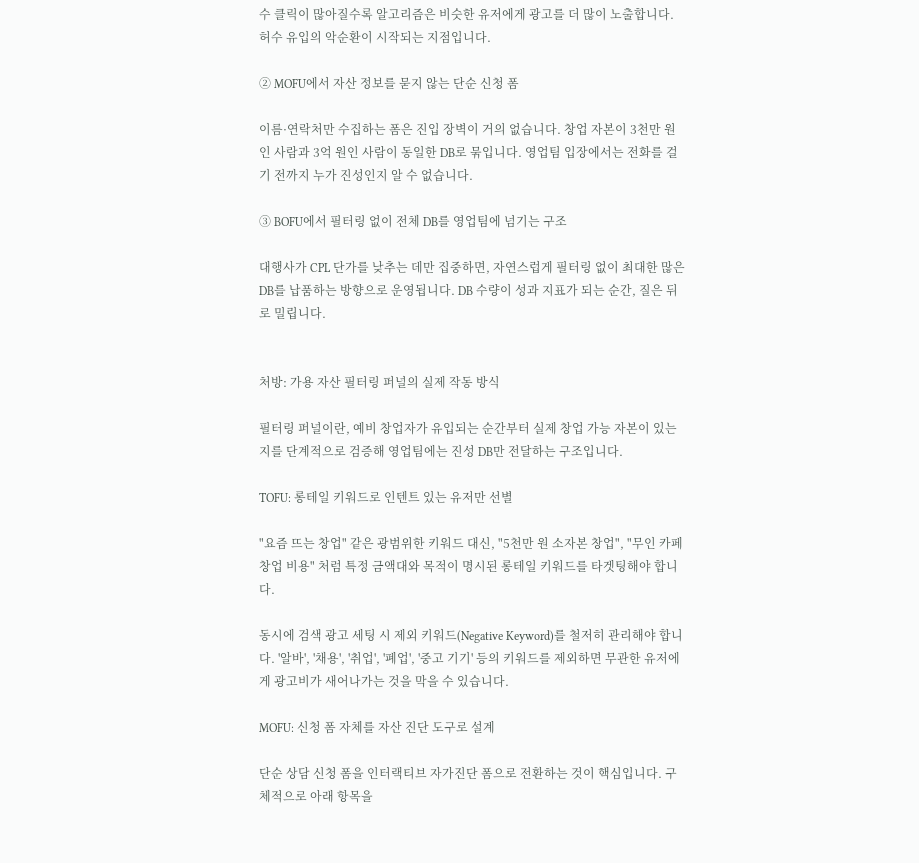수 클릭이 많아질수록 알고리즘은 비슷한 유저에게 광고를 더 많이 노출합니다. 허수 유입의 악순환이 시작되는 지점입니다.

② MOFU에서 자산 정보를 묻지 않는 단순 신청 폼

이름·연락처만 수집하는 폼은 진입 장벽이 거의 없습니다. 창업 자본이 3천만 원인 사람과 3억 원인 사람이 동일한 DB로 묶입니다. 영업팀 입장에서는 전화를 걸기 전까지 누가 진성인지 알 수 없습니다.

③ BOFU에서 필터링 없이 전체 DB를 영업팀에 넘기는 구조

대행사가 CPL 단가를 낮추는 데만 집중하면, 자연스럽게 필터링 없이 최대한 많은 DB를 납품하는 방향으로 운영됩니다. DB 수량이 성과 지표가 되는 순간, 질은 뒤로 밀립니다.


처방: 가용 자산 필터링 퍼널의 실제 작동 방식

필터링 퍼널이란, 예비 창업자가 유입되는 순간부터 실제 창업 가능 자본이 있는지를 단계적으로 검증해 영업팀에는 진성 DB만 전달하는 구조입니다.

TOFU: 롱테일 키워드로 인텐트 있는 유저만 선별

"요즘 뜨는 창업" 같은 광범위한 키워드 대신, "5천만 원 소자본 창업", "무인 카페 창업 비용" 처럼 특정 금액대와 목적이 명시된 롱테일 키워드를 타겟팅해야 합니다.

동시에 검색 광고 세팅 시 제외 키워드(Negative Keyword)를 철저히 관리해야 합니다. '알바', '채용', '취업', '폐업', '중고 기기' 등의 키워드를 제외하면 무관한 유저에게 광고비가 새어나가는 것을 막을 수 있습니다.

MOFU: 신청 폼 자체를 자산 진단 도구로 설계

단순 상담 신청 폼을 인터랙티브 자가진단 폼으로 전환하는 것이 핵심입니다. 구체적으로 아래 항목을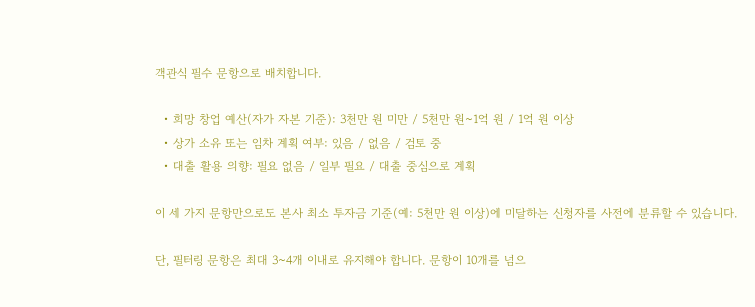객관식 필수 문항으로 배치합니다.

  • 희망 창업 예산(자가 자본 기준): 3천만 원 미만 / 5천만 원~1억 원 / 1억 원 이상
  • 상가 소유 또는 임차 계획 여부: 있음 / 없음 / 검토 중
  • 대출 활용 의향: 필요 없음 / 일부 필요 / 대출 중심으로 계획

이 세 가지 문항만으로도 본사 최소 투자금 기준(예: 5천만 원 이상)에 미달하는 신청자를 사전에 분류할 수 있습니다.

단, 필터링 문항은 최대 3~4개 이내로 유지해야 합니다. 문항이 10개를 넘으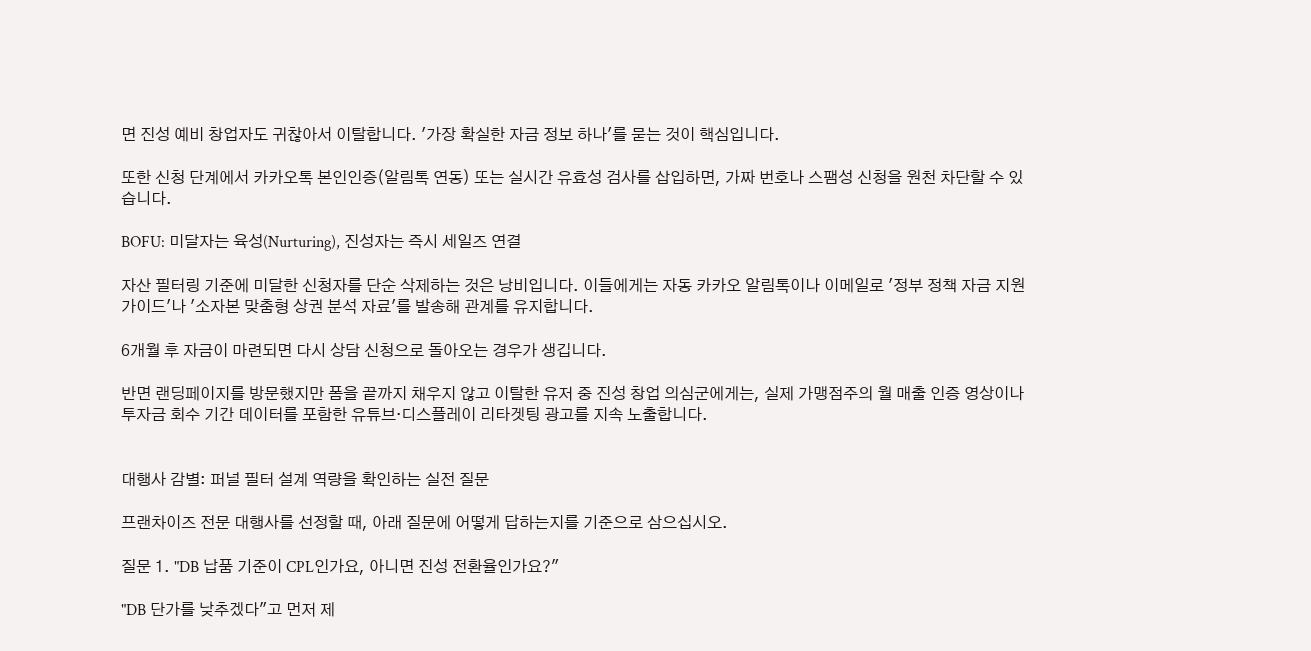면 진성 예비 창업자도 귀찮아서 이탈합니다. '가장 확실한 자금 정보 하나'를 묻는 것이 핵심입니다.

또한 신청 단계에서 카카오톡 본인인증(알림톡 연동) 또는 실시간 유효성 검사를 삽입하면, 가짜 번호나 스팸성 신청을 원천 차단할 수 있습니다.

BOFU: 미달자는 육성(Nurturing), 진성자는 즉시 세일즈 연결

자산 필터링 기준에 미달한 신청자를 단순 삭제하는 것은 낭비입니다. 이들에게는 자동 카카오 알림톡이나 이메일로 '정부 정책 자금 지원 가이드'나 '소자본 맞춤형 상권 분석 자료'를 발송해 관계를 유지합니다.

6개월 후 자금이 마련되면 다시 상담 신청으로 돌아오는 경우가 생깁니다.

반면 랜딩페이지를 방문했지만 폼을 끝까지 채우지 않고 이탈한 유저 중 진성 창업 의심군에게는, 실제 가맹점주의 월 매출 인증 영상이나 투자금 회수 기간 데이터를 포함한 유튜브·디스플레이 리타겟팅 광고를 지속 노출합니다.


대행사 감별: 퍼널 필터 설계 역량을 확인하는 실전 질문

프랜차이즈 전문 대행사를 선정할 때, 아래 질문에 어떻게 답하는지를 기준으로 삼으십시오.

질문 1. "DB 납품 기준이 CPL인가요, 아니면 진성 전환율인가요?"

"DB 단가를 낮추겠다"고 먼저 제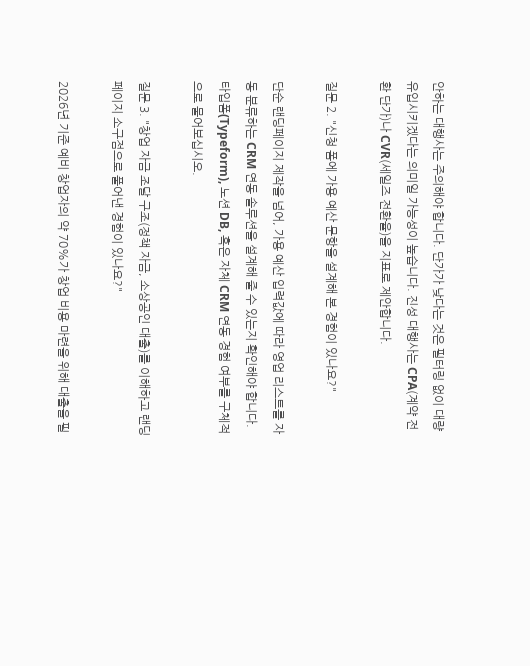안하는 대행사는 주의해야 합니다. 단가가 낮다는 것은 필터링 없이 대량 유입시키겠다는 의미일 가능성이 높습니다. 진성 대행사는 CPA(계약 전환 단가)나 CVR(세일즈 전환율)을 지표로 제안합니다.

질문 2. "신청 폼에 가용 예산 문항을 설계해 본 경험이 있나요?"

단순 랜딩페이지 제작을 넘어, 가용 예산 입력값에 따라 영업 리스트를 자동 분류하는 CRM 연동 솔루션을 설계해 줄 수 있는지 확인해야 합니다. 타입폼(Typeform), 노션 DB, 혹은 자체 CRM 연동 경험 여부를 구체적으로 물어보십시오.

질문 3. "창업 자금 조달 구조(정책 자금, 소상공인 대출)를 이해하고 랜딩페이지 소구점으로 풀어낸 경험이 있나요?"

2026년 기준 예비 창업자의 약 70%가 창업 비용 마련을 위해 대출을 필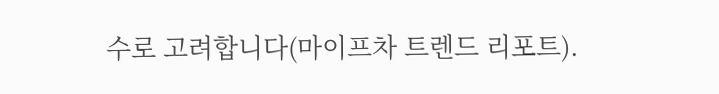수로 고려합니다(마이프차 트렌드 리포트).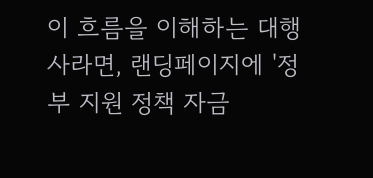이 흐름을 이해하는 대행사라면, 랜딩페이지에 '정부 지원 정책 자금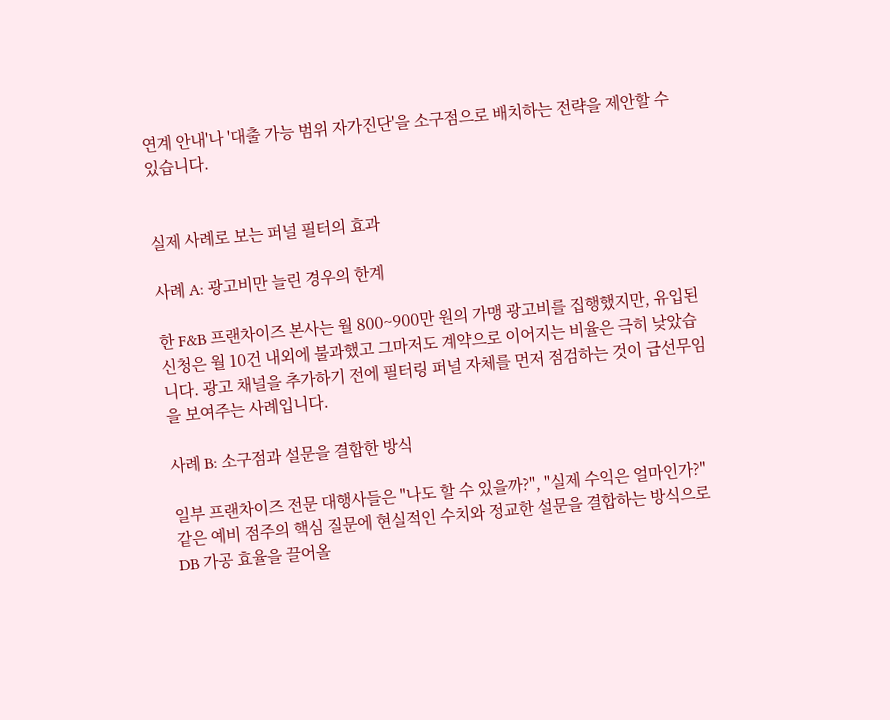연계 안내'나 '대출 가능 범위 자가진단'을 소구점으로 배치하는 전략을 제안할 수 있습니다.


실제 사례로 보는 퍼널 필터의 효과

사례 A: 광고비만 늘린 경우의 한계

한 F&B 프랜차이즈 본사는 월 800~900만 원의 가맹 광고비를 집행했지만, 유입된 신청은 월 10건 내외에 불과했고 그마저도 계약으로 이어지는 비율은 극히 낮았습니다. 광고 채널을 추가하기 전에 필터링 퍼널 자체를 먼저 점검하는 것이 급선무임을 보여주는 사례입니다.

사례 B: 소구점과 설문을 결합한 방식

일부 프랜차이즈 전문 대행사들은 "나도 할 수 있을까?", "실제 수익은 얼마인가?" 같은 예비 점주의 핵심 질문에 현실적인 수치와 정교한 설문을 결합하는 방식으로 DB 가공 효율을 끌어올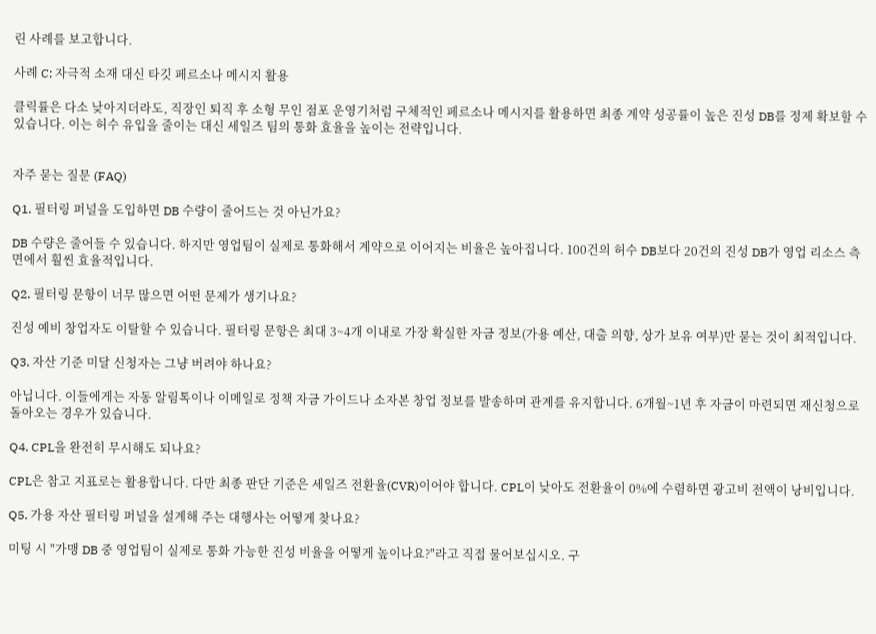린 사례를 보고합니다.

사례 C: 자극적 소재 대신 타깃 페르소나 메시지 활용

클릭률은 다소 낮아지더라도, 직장인 퇴직 후 소형 무인 점포 운영기처럼 구체적인 페르소나 메시지를 활용하면 최종 계약 성공률이 높은 진성 DB를 정제 확보할 수 있습니다. 이는 허수 유입을 줄이는 대신 세일즈 팀의 통화 효율을 높이는 전략입니다.


자주 묻는 질문 (FAQ)

Q1. 필터링 퍼널을 도입하면 DB 수량이 줄어드는 것 아닌가요?

DB 수량은 줄어들 수 있습니다. 하지만 영업팀이 실제로 통화해서 계약으로 이어지는 비율은 높아집니다. 100건의 허수 DB보다 20건의 진성 DB가 영업 리소스 측면에서 훨씬 효율적입니다.

Q2. 필터링 문항이 너무 많으면 어떤 문제가 생기나요?

진성 예비 창업자도 이탈할 수 있습니다. 필터링 문항은 최대 3~4개 이내로 가장 확실한 자금 정보(가용 예산, 대출 의향, 상가 보유 여부)만 묻는 것이 최적입니다.

Q3. 자산 기준 미달 신청자는 그냥 버려야 하나요?

아닙니다. 이들에게는 자동 알림톡이나 이메일로 정책 자금 가이드나 소자본 창업 정보를 발송하며 관계를 유지합니다. 6개월~1년 후 자금이 마련되면 재신청으로 돌아오는 경우가 있습니다.

Q4. CPL을 완전히 무시해도 되나요?

CPL은 참고 지표로는 활용합니다. 다만 최종 판단 기준은 세일즈 전환율(CVR)이어야 합니다. CPL이 낮아도 전환율이 0%에 수렴하면 광고비 전액이 낭비입니다.

Q5. 가용 자산 필터링 퍼널을 설계해 주는 대행사는 어떻게 찾나요?

미팅 시 "가맹 DB 중 영업팀이 실제로 통화 가능한 진성 비율을 어떻게 높이나요?"라고 직접 물어보십시오. 구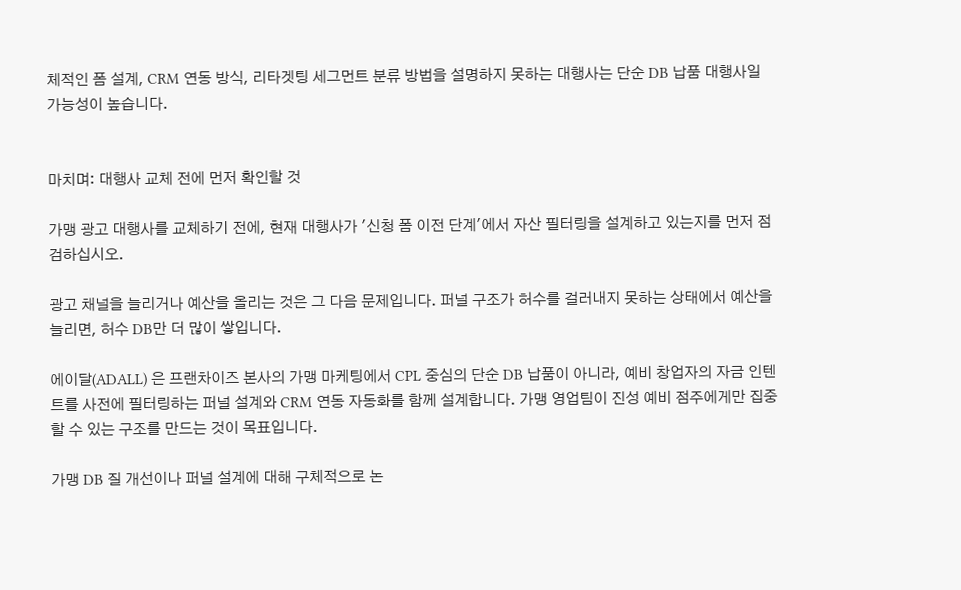체적인 폼 설계, CRM 연동 방식, 리타겟팅 세그먼트 분류 방법을 설명하지 못하는 대행사는 단순 DB 납품 대행사일 가능성이 높습니다.


마치며: 대행사 교체 전에 먼저 확인할 것

가맹 광고 대행사를 교체하기 전에, 현재 대행사가 '신청 폼 이전 단계'에서 자산 필터링을 설계하고 있는지를 먼저 점검하십시오.

광고 채널을 늘리거나 예산을 올리는 것은 그 다음 문제입니다. 퍼널 구조가 허수를 걸러내지 못하는 상태에서 예산을 늘리면, 허수 DB만 더 많이 쌓입니다.

에이달(ADALL) 은 프랜차이즈 본사의 가맹 마케팅에서 CPL 중심의 단순 DB 납품이 아니라, 예비 창업자의 자금 인텐트를 사전에 필터링하는 퍼널 설계와 CRM 연동 자동화를 함께 설계합니다. 가맹 영업팀이 진성 예비 점주에게만 집중할 수 있는 구조를 만드는 것이 목표입니다.

가맹 DB 질 개선이나 퍼널 설계에 대해 구체적으로 논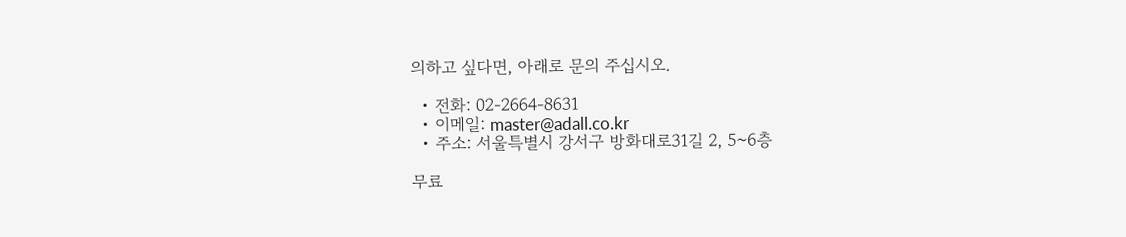의하고 싶다면, 아래로 문의 주십시오.

  • 전화: 02-2664-8631
  • 이메일: master@adall.co.kr
  • 주소: 서울특별시 강서구 방화대로31길 2, 5~6층

무료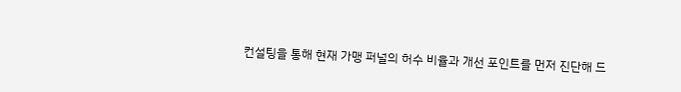컨설팅을 통해 현재 가맹 퍼널의 허수 비율과 개선 포인트를 먼저 진단해 드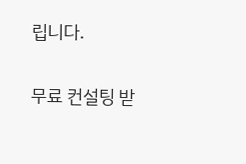립니다.

무료 컨설팅 받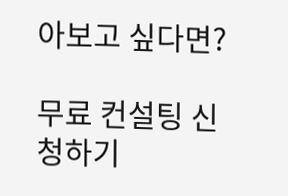아보고 싶다면?

무료 컨설팅 신청하기